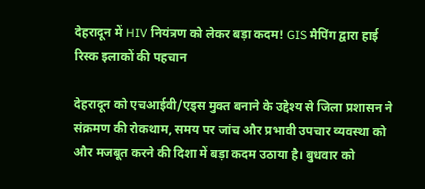देहरादून में HIV नियंत्रण को लेकर बड़ा कदम! GIS मैपिंग द्वारा हाई रिस्क इलाकों की पहचान

देहरादून को एचआईवी/एड्स मुक्त बनाने के उद्देश्य से जिला प्रशासन ने संक्रमण की रोकथाम, समय पर जांच और प्रभावी उपचार व्यवस्था को और मजबूत करने की दिशा में बड़ा कदम उठाया है। बुधवार को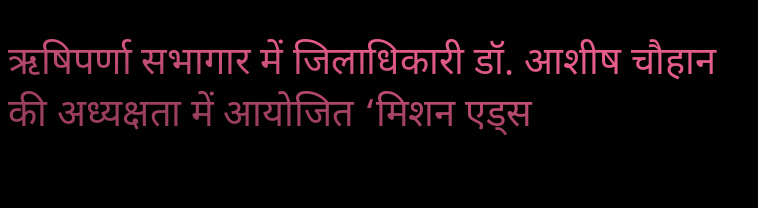ऋषिपर्णा सभागार में जिलाधिकारी डॉ. आशीष चौहान की अध्यक्षता में आयोजित ‘मिशन एड्स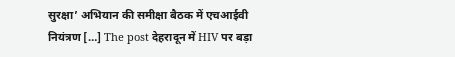सुरक्षा’ अभियान की समीक्षा बैठक में एचआईवी नियंत्रण […] The post देहरादून में HIV पर बड़ा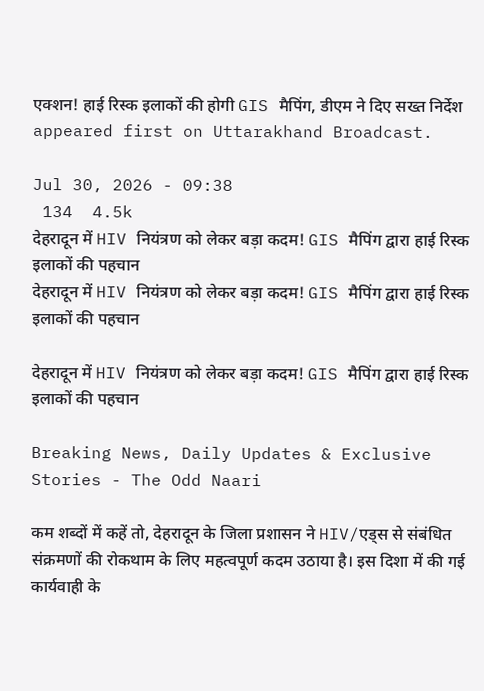एक्शन! हाई रिस्क इलाकों की होगी GIS मैपिंग, डीएम ने दिए सख्त निर्देश appeared first on Uttarakhand Broadcast.

Jul 30, 2026 - 09:38
 134  4.5k
देहरादून में HIV नियंत्रण को लेकर बड़ा कदम! GIS मैपिंग द्वारा हाई रिस्क इलाकों की पहचान
देहरादून में HIV नियंत्रण को लेकर बड़ा कदम! GIS मैपिंग द्वारा हाई रिस्क इलाकों की पहचान

देहरादून में HIV नियंत्रण को लेकर बड़ा कदम! GIS मैपिंग द्वारा हाई रिस्क इलाकों की पहचान

Breaking News, Daily Updates & Exclusive Stories - The Odd Naari

कम शब्दों में कहें तो, देहरादून के जिला प्रशासन ने HIV/एड्स से संबंधित संक्रमणों की रोकथाम के लिए महत्वपूर्ण कदम उठाया है। इस दिशा में की गई कार्यवाही के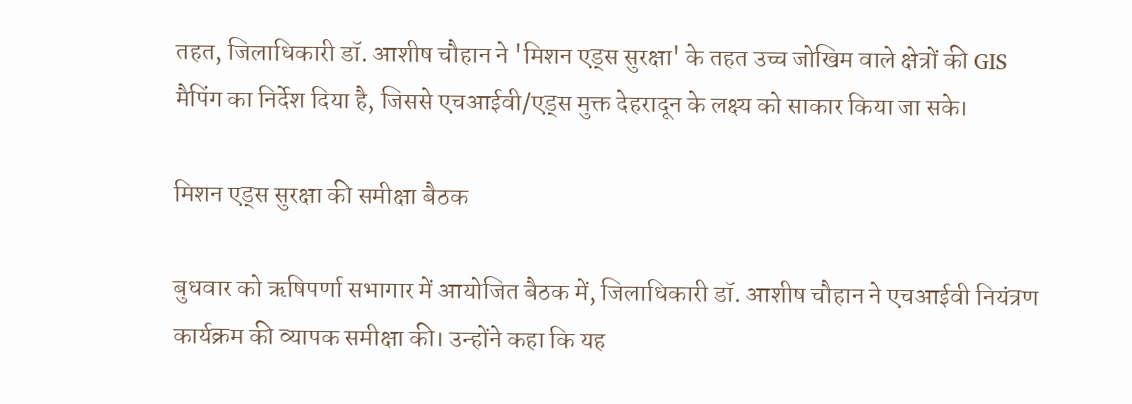तहत, जिलाधिकारी डॉ. आशीष चौहान ने 'मिशन एड्स सुरक्षा' के तहत उच्च जोखिम वाले क्षेत्रों की GIS मैपिंग का निर्देश दिया है, जिससे एचआईवी/एड्स मुक्त देहरादून के लक्ष्य को साकार किया जा सके।

मिशन एड्स सुरक्षा की समीक्षा बैठक

बुधवार को ऋषिपर्णा सभागार में आयोजित बैठक में, जिलाधिकारी डॉ. आशीष चौहान ने एचआईवी नियंत्रण कार्यक्रम की व्यापक समीक्षा की। उन्होंने कहा कि यह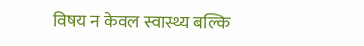विषय न केवल स्वास्थ्य बल्कि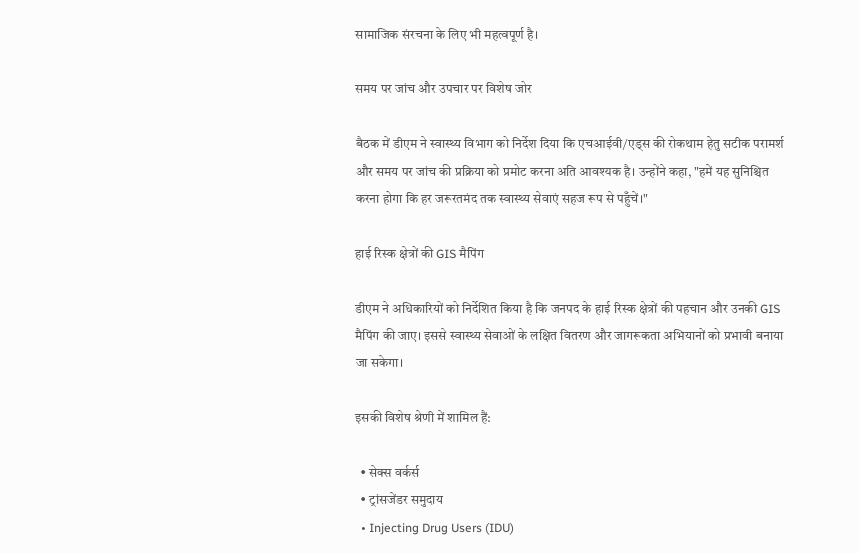सामाजिक संरचना के लिए भी महत्वपूर्ण है।

समय पर जांच और उपचार पर विशेष जोर

बैठक में डीएम ने स्वास्थ्य विभाग को निर्देश दिया कि एचआईवी/एड्स की रोकथाम हेतु सटीक परामर्श और समय पर जांच की प्रक्रिया को प्रमोट करना अति आवश्यक है। उन्होंने कहा, "हमें यह सुनिश्चित करना होगा कि हर जरूरतमंद तक स्वास्थ्य सेवाएं सहज रूप से पहुँचें।"

हाई रिस्क क्षेत्रों की GIS मैपिंग

डीएम ने अधिकारियों को निर्देशित किया है कि जनपद के हाई रिस्क क्षेत्रों की पहचान और उनकी GIS मैपिंग की जाए। इससे स्वास्थ्य सेवाओं के लक्षित वितरण और जागरूकता अभियानों को प्रभावी बनाया जा सकेगा।

इसकी विशेष श्रेणी में शामिल हैं:

  • सेक्स वर्कर्स
  • ट्रांसजेंडर समुदाय
  • Injecting Drug Users (IDU)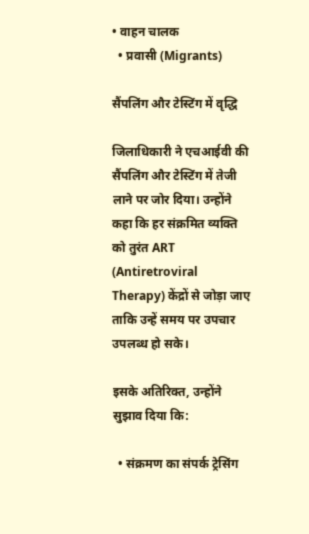• वाहन चालक
  • प्रवासी (Migrants)

सैंपलिंग और टेस्टिंग में वृद्धि

जिलाधिकारी ने एचआईवी की सैंपलिंग और टेस्टिंग में तेजी लाने पर जोर दिया। उन्होंने कहा कि हर संक्रमित व्यक्ति को तुरंत ART (Antiretroviral Therapy) केंद्रों से जोड़ा जाए ताकि उन्हें समय पर उपचार उपलब्ध हो सके।

इसके अतिरिक्त, उन्होंने सुझाव दिया कि:

  • संक्रमण का संपर्क ट्रेसिंग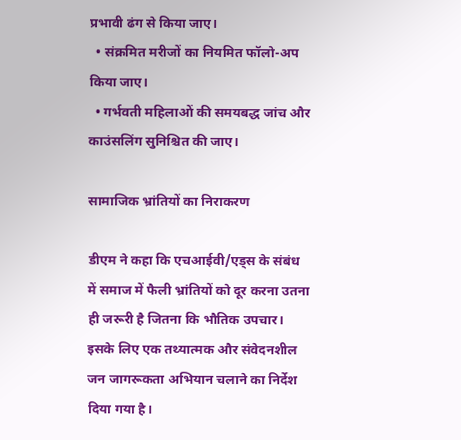प्रभावी ढंग से किया जाए।
  • संक्रमित मरीजों का नियमित फॉलो-अप किया जाए।
  • गर्भवती महिलाओं की समयबद्ध जांच और काउंसलिंग सुनिश्चित की जाए।

सामाजिक भ्रांतियों का निराकरण

डीएम ने कहा कि एचआईवी/एड्स के संबंध में समाज में फैली भ्रांतियों को दूर करना उतना ही जरूरी है जितना कि भौतिक उपचार। इसके लिए एक तथ्यात्मक और संवेदनशील जन जागरूकता अभियान चलाने का निर्देश दिया गया है।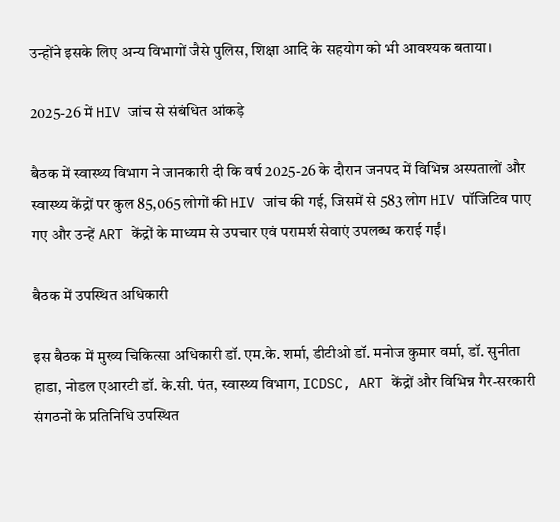उन्होंने इसके लिए अन्य विभागों जैसे पुलिस, शिक्षा आदि के सहयोग को भी आवश्यक बताया।

2025-26 में HIV जांच से संबंधित आंकड़े

बैठक में स्वास्थ्य विभाग ने जानकारी दी कि वर्ष 2025-26 के दौरान जनपद में विभिन्न अस्पतालों और स्वास्थ्य केंद्रों पर कुल 85,065 लोगों की HIV जांच की गई, जिसमें से 583 लोग HIV पॉजिटिव पाए गए और उन्हें ART केंद्रों के माध्यम से उपचार एवं परामर्श सेवाएं उपलब्ध कराई गईं।

बैठक में उपस्थित अधिकारी

इस बैठक में मुख्य चिकित्सा अधिकारी डॉ. एम.के. शर्मा, डीटीओ डॉ. मनोज कुमार वर्मा, डॉ. सुनीता हाडा, नोडल एआरटी डॉ. के.सी. पंत, स्वास्थ्य विभाग, ICDSC, ART केंद्रों और विभिन्न गैर-सरकारी संगठनों के प्रतिनिधि उपस्थित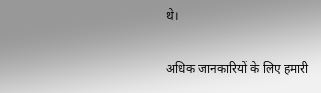थे।

अधिक जानकारियों के लिए हमारी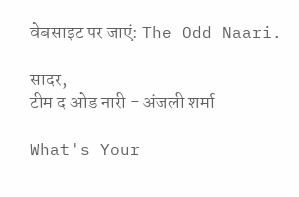वेबसाइट पर जाएं: The Odd Naari.

सादर,
टीम द ओड नारी - अंजली शर्मा

What's Your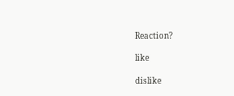Reaction?

like

dislike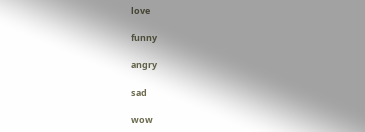love

funny

angry

sad

wow